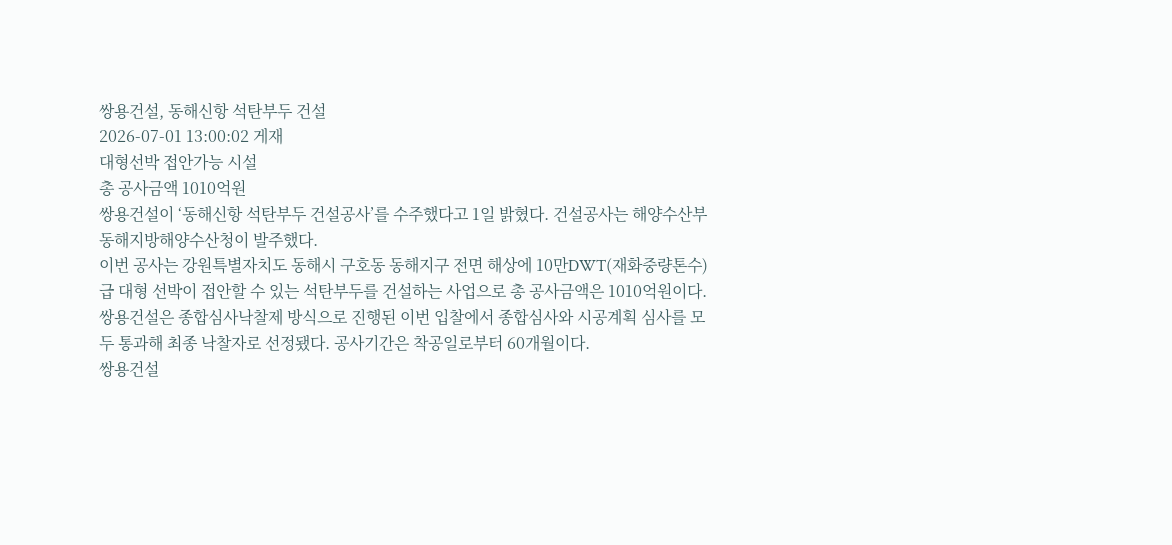쌍용건설, 동해신항 석탄부두 건설
2026-07-01 13:00:02 게재
대형선박 접안가능 시설
총 공사금액 1010억원
쌍용건설이 ‘동해신항 석탄부두 건설공사’를 수주했다고 1일 밝혔다. 건설공사는 해양수산부 동해지방해양수산청이 발주했다.
이번 공사는 강원특별자치도 동해시 구호동 동해지구 전면 해상에 10만DWT(재화중량톤수)급 대형 선박이 접안할 수 있는 석탄부두를 건설하는 사업으로 총 공사금액은 1010억원이다.
쌍용건설은 종합심사낙찰제 방식으로 진행된 이번 입찰에서 종합심사와 시공계획 심사를 모두 통과해 최종 낙찰자로 선정됐다. 공사기간은 착공일로부터 60개월이다.
쌍용건설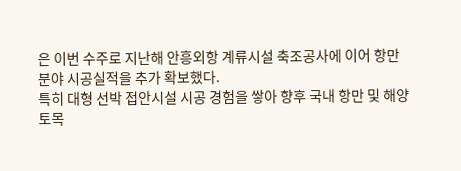은 이번 수주로 지난해 안흥외항 계류시설 축조공사에 이어 항만 분야 시공실적을 추가 확보했다.
특히 대형 선박 접안시설 시공 경험을 쌓아 향후 국내 항만 및 해양 토목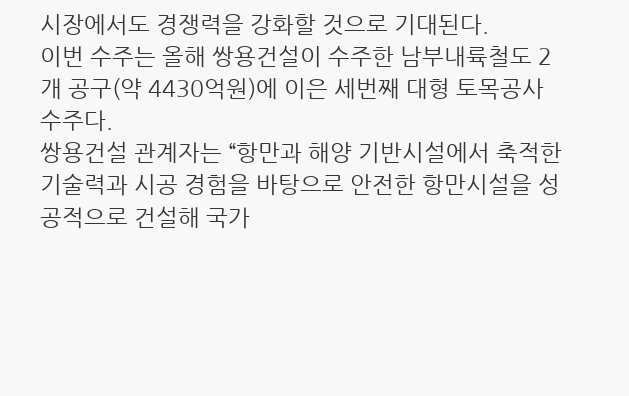시장에서도 경쟁력을 강화할 것으로 기대된다.
이번 수주는 올해 쌍용건설이 수주한 남부내륙철도 2개 공구(약 4430억원)에 이은 세번째 대형 토목공사 수주다.
쌍용건설 관계자는 “항만과 해양 기반시설에서 축적한 기술력과 시공 경험을 바탕으로 안전한 항만시설을 성공적으로 건설해 국가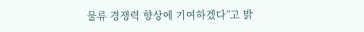물류 경쟁력 향상에 기여하겠다”고 밝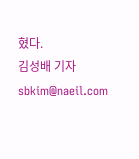혔다.
김성배 기자 sbkim@naeil.com